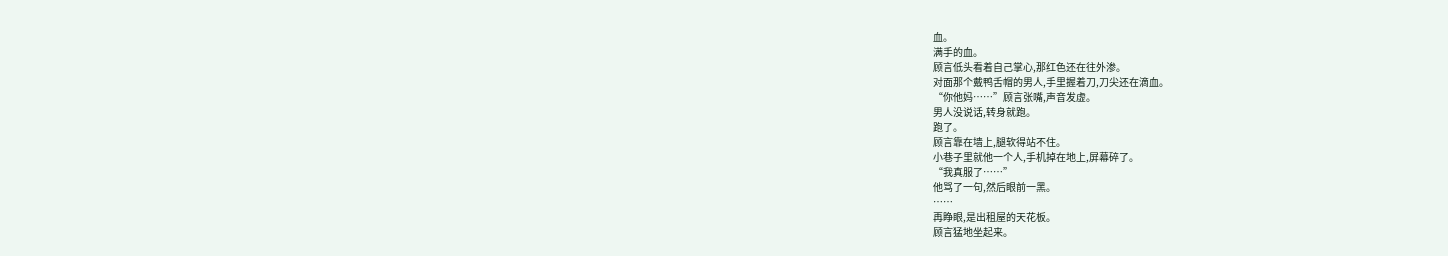血。
满手的血。
顾言低头看着自己掌心,那红色还在往外渗。
对面那个戴鸭舌帽的男人,手里握着刀,刀尖还在滴血。
“你他妈……”顾言张嘴,声音发虚。
男人没说话,转身就跑。
跑了。
顾言靠在墙上,腿软得站不住。
小巷子里就他一个人,手机掉在地上,屏幕碎了。
“我真服了……”
他骂了一句,然后眼前一黑。
……
再睁眼,是出租屋的天花板。
顾言猛地坐起来。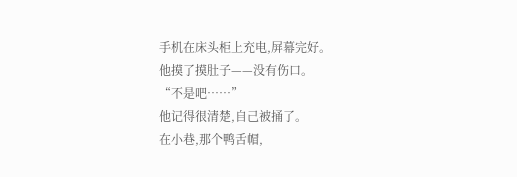手机在床头柜上充电,屏幕完好。
他摸了摸肚子——没有伤口。
“不是吧……”
他记得很清楚,自己被捅了。
在小巷,那个鸭舌帽,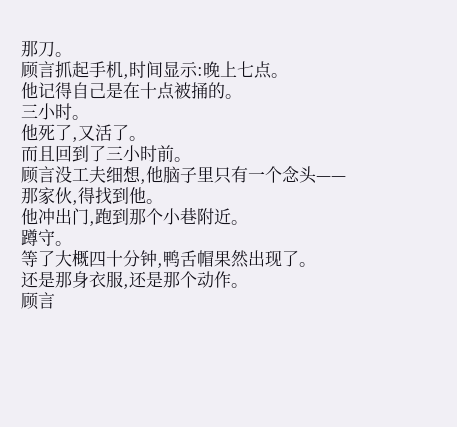那刀。
顾言抓起手机,时间显示:晚上七点。
他记得自己是在十点被捅的。
三小时。
他死了,又活了。
而且回到了三小时前。
顾言没工夫细想,他脑子里只有一个念头——那家伙,得找到他。
他冲出门,跑到那个小巷附近。
蹲守。
等了大概四十分钟,鸭舌帽果然出现了。
还是那身衣服,还是那个动作。
顾言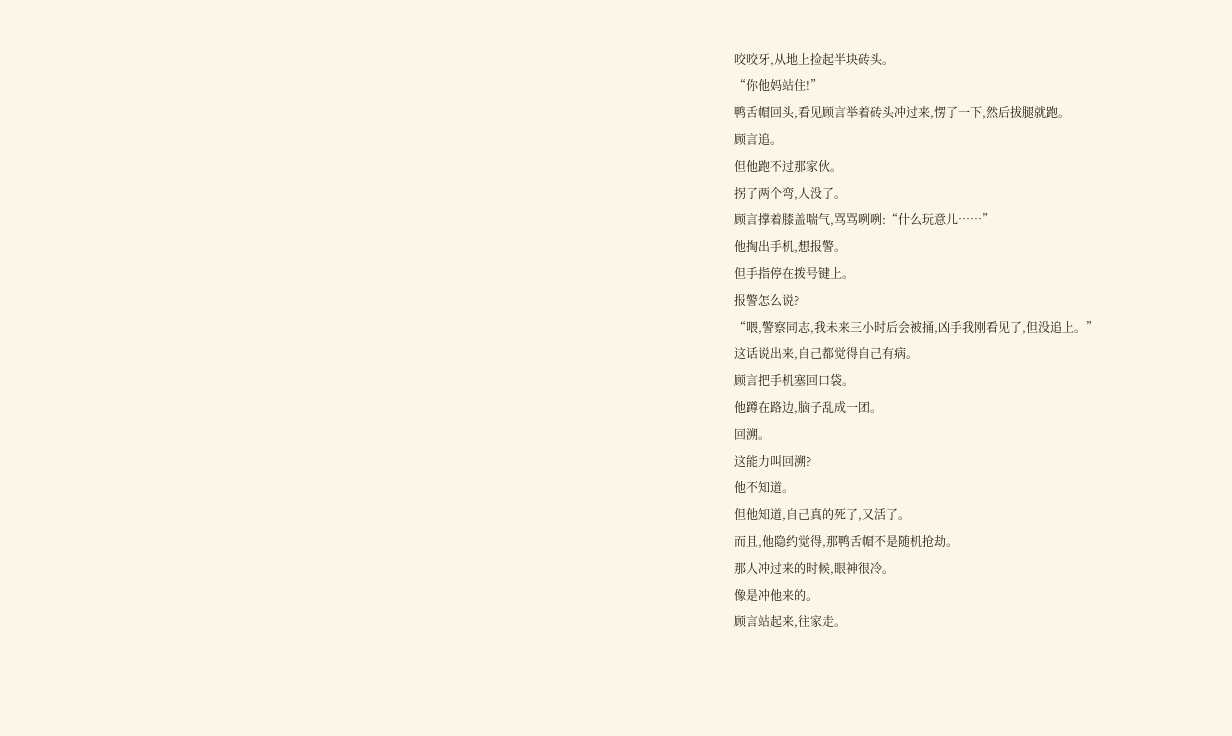咬咬牙,从地上捡起半块砖头。
“你他妈站住!”
鸭舌帽回头,看见顾言举着砖头冲过来,愣了一下,然后拔腿就跑。
顾言追。
但他跑不过那家伙。
拐了两个弯,人没了。
顾言撑着膝盖喘气,骂骂咧咧:“什么玩意儿……”
他掏出手机,想报警。
但手指停在拨号键上。
报警怎么说?
“喂,警察同志,我未来三小时后会被捅,凶手我刚看见了,但没追上。”
这话说出来,自己都觉得自己有病。
顾言把手机塞回口袋。
他蹲在路边,脑子乱成一团。
回溯。
这能力叫回溯?
他不知道。
但他知道,自己真的死了,又活了。
而且,他隐约觉得,那鸭舌帽不是随机抢劫。
那人冲过来的时候,眼神很冷。
像是冲他来的。
顾言站起来,往家走。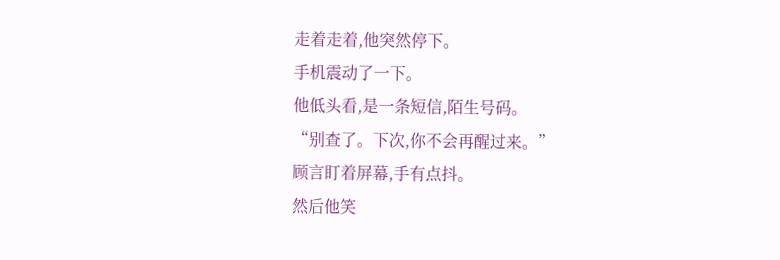走着走着,他突然停下。
手机震动了一下。
他低头看,是一条短信,陌生号码。
“别查了。下次,你不会再醒过来。”
顾言盯着屏幕,手有点抖。
然后他笑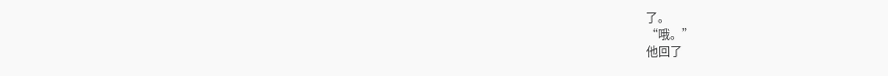了。
“哦。”
他回了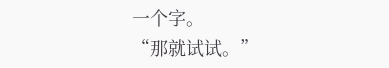一个字。
“那就试试。”